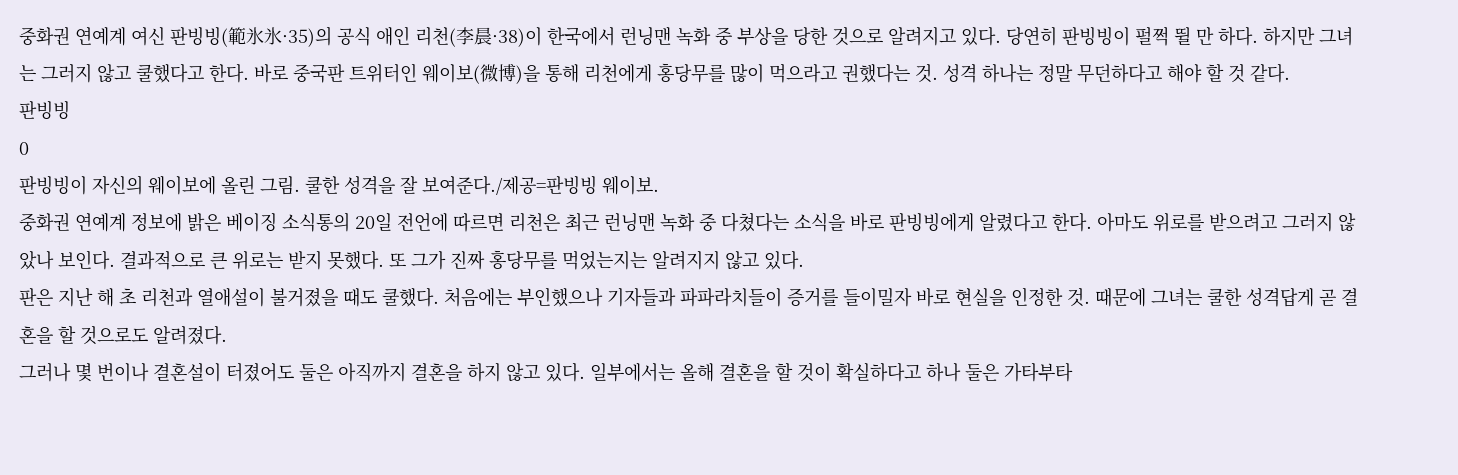중화권 연예계 여신 판빙빙(範氷氷·35)의 공식 애인 리천(李晨·38)이 한국에서 런닝맨 녹화 중 부상을 당한 것으로 알려지고 있다. 당연히 판빙빙이 펄쩍 뛸 만 하다. 하지만 그녀는 그러지 않고 쿨했다고 한다. 바로 중국판 트위터인 웨이보(微博)을 통해 리천에게 홍당무를 많이 먹으라고 권했다는 것. 성격 하나는 정말 무던하다고 해야 할 것 같다.
판빙빙
0
판빙빙이 자신의 웨이보에 올린 그림. 쿨한 성격을 잘 보여준다./제공=판빙빙 웨이보.
중화권 연예계 정보에 밝은 베이징 소식통의 20일 전언에 따르면 리천은 최근 런닝맨 녹화 중 다쳤다는 소식을 바로 판빙빙에게 알렸다고 한다. 아마도 위로를 받으려고 그러지 않았나 보인다. 결과적으로 큰 위로는 받지 못했다. 또 그가 진짜 홍당무를 먹었는지는 알려지지 않고 있다.
판은 지난 해 초 리천과 열애설이 불거졌을 때도 쿨했다. 처음에는 부인했으나 기자들과 파파라치들이 증거를 들이밀자 바로 현실을 인정한 것. 때문에 그녀는 쿨한 성격답게 곧 결혼을 할 것으로도 알려졌다.
그러나 몇 번이나 결혼설이 터졌어도 둘은 아직까지 결혼을 하지 않고 있다. 일부에서는 올해 결혼을 할 것이 확실하다고 하나 둘은 가타부타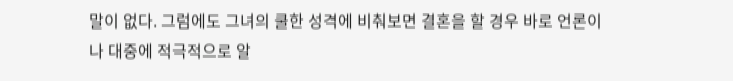말이 없다. 그럼에도 그녀의 쿨한 성격에 비춰보면 결혼을 할 경우 바로 언론이나 대중에 적극적으로 알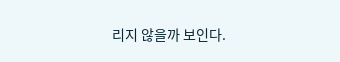리지 않을까 보인다.